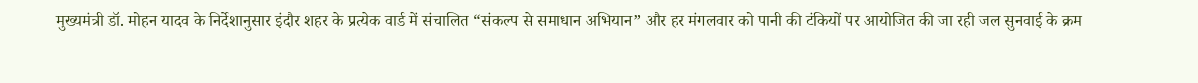मुख्यमंत्री डॉ. मोहन यादव के निर्देशानुसार इंदौर शहर के प्रत्येक वार्ड में संचालित “संकल्प से समाधान अभियान” और हर मंगलवार को पानी की टंकियों पर आयोजित की जा रही जल सुनवाई के क्रम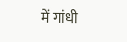में गांधी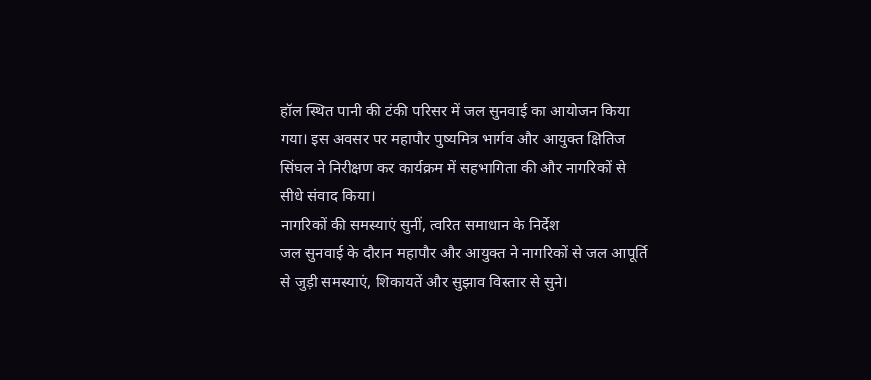हॉल स्थित पानी की टंकी परिसर में जल सुनवाई का आयोजन किया गया। इस अवसर पर महापौर पुष्यमित्र भार्गव और आयुक्त क्षितिज सिंघल ने निरीक्षण कर कार्यक्रम में सहभागिता की और नागरिकों से सीधे संवाद किया।
नागरिकों की समस्याएं सुनीं, त्वरित समाधान के निर्देश
जल सुनवाई के दौरान महापौर और आयुक्त ने नागरिकों से जल आपूर्ति से जुड़ी समस्याएं, शिकायतें और सुझाव विस्तार से सुने।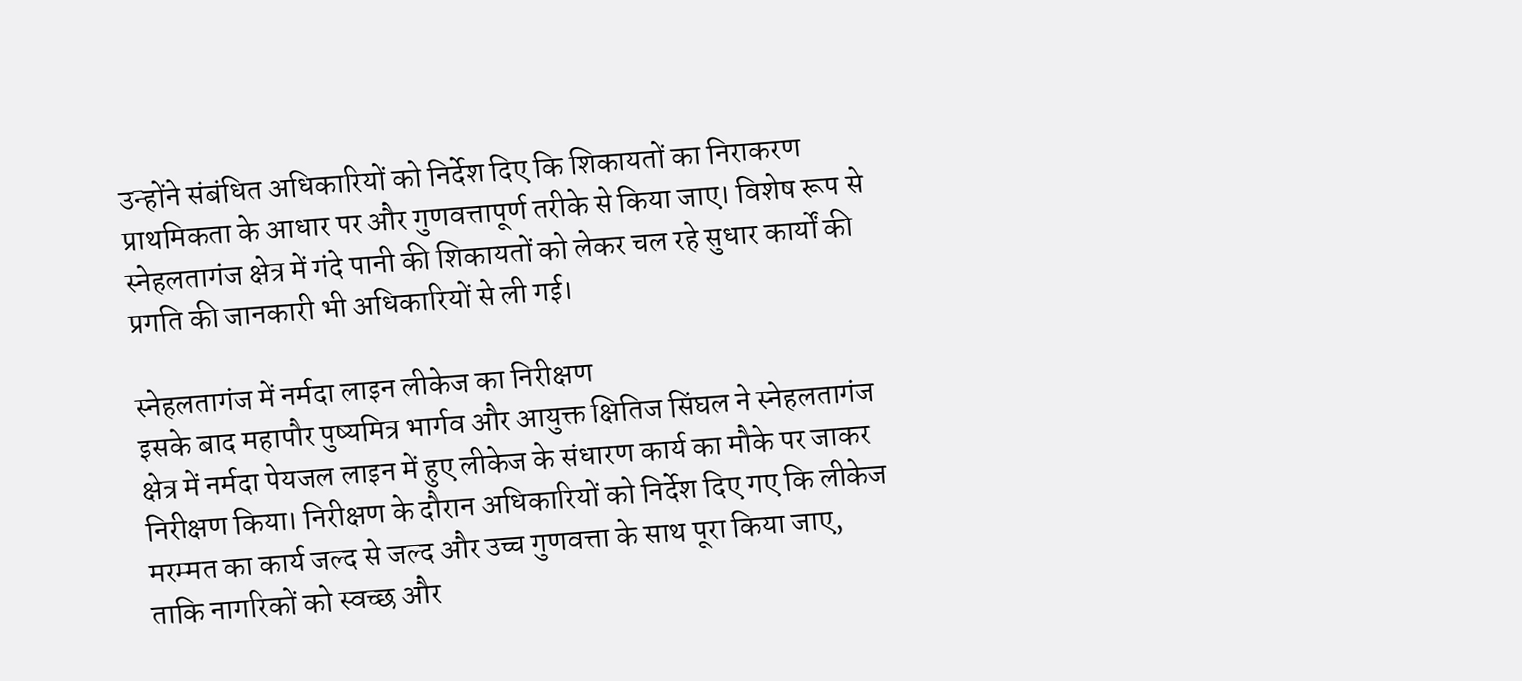उन्होंने संबंधित अधिकारियों को निर्देश दिए कि शिकायतों का निराकरण प्राथमिकता के आधार पर और गुणवत्तापूर्ण तरीके से किया जाए। विशेष रूप से स्नेहलतागंज क्षेत्र में गंदे पानी की शिकायतों को लेकर चल रहे सुधार कार्यों की प्रगति की जानकारी भी अधिकारियों से ली गई।

स्नेहलतागंज में नर्मदा लाइन लीकेज का निरीक्षण
इसके बाद महापौर पुष्यमित्र भार्गव और आयुक्त क्षितिज सिंघल ने स्नेहलतागंज क्षेत्र में नर्मदा पेयजल लाइन में हुए लीकेज के संधारण कार्य का मौके पर जाकर निरीक्षण किया। निरीक्षण के दौरान अधिकारियों को निर्देश दिए गए कि लीकेज मरम्मत का कार्य जल्द से जल्द और उच्च गुणवत्ता के साथ पूरा किया जाए, ताकि नागरिकों को स्वच्छ और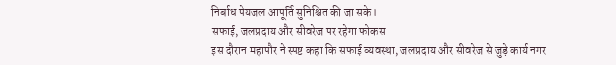निर्बाध पेयजल आपूर्ति सुनिश्चित की जा सके।
सफाई, जलप्रदाय और सीवरेज पर रहेगा फोकस
इस दौरान महापौर ने स्पष्ट कहा कि सफाई व्यवस्था, जलप्रदाय और सीवरेज से जुड़े कार्य नगर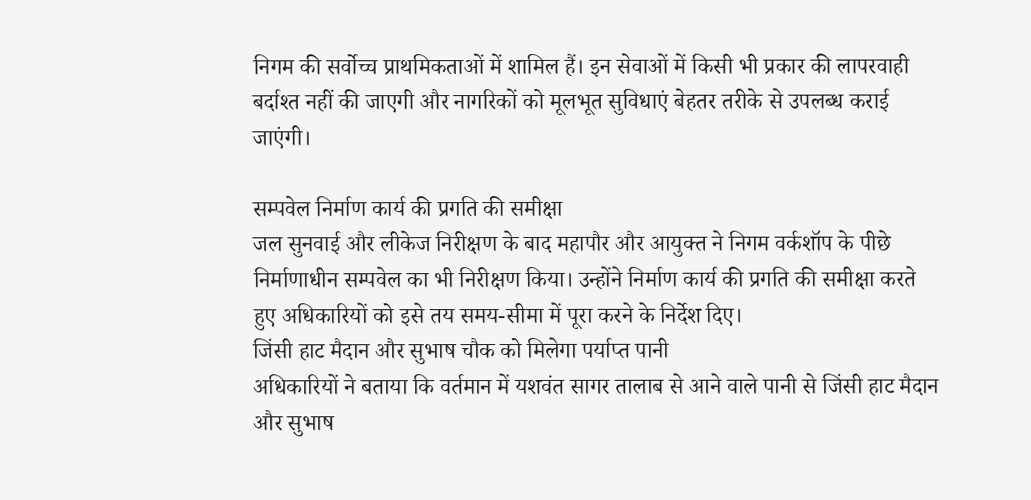निगम की सर्वोच्च प्राथमिकताओं में शामिल हैं। इन सेवाओं में किसी भी प्रकार की लापरवाही बर्दाश्त नहीं की जाएगी और नागरिकों को मूलभूत सुविधाएं बेहतर तरीके से उपलब्ध कराई जाएंगी।

सम्पवेल निर्माण कार्य की प्रगति की समीक्षा
जल सुनवाई और लीकेज निरीक्षण के बाद महापौर और आयुक्त ने निगम वर्कशॉप के पीछे निर्माणाधीन सम्पवेल का भी निरीक्षण किया। उन्होंने निर्माण कार्य की प्रगति की समीक्षा करते हुए अधिकारियों को इसे तय समय-सीमा में पूरा करने के निर्देश दिए।
जिंसी हाट मैदान और सुभाष चौक को मिलेगा पर्याप्त पानी
अधिकारियों ने बताया कि वर्तमान में यशवंत सागर तालाब से आने वाले पानी से जिंसी हाट मैदान और सुभाष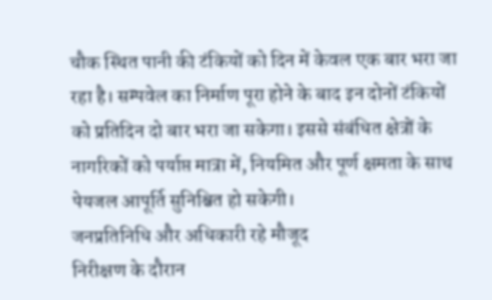चौक स्थित पानी की टंकियों को दिन में केवल एक बार भरा जा रहा है। सम्पवेल का निर्माण पूरा होने के बाद इन दोनों टंकियों को प्रतिदिन दो बार भरा जा सकेगा। इससे संबंधित क्षेत्रों के नागरिकों को पर्याप्त मात्रा में, नियमित और पूर्ण क्षमता के साथ पेयजल आपूर्ति सुनिश्चित हो सकेगी।
जनप्रतिनिधि और अधिकारी रहे मौजूद
निरीक्षण के दौरान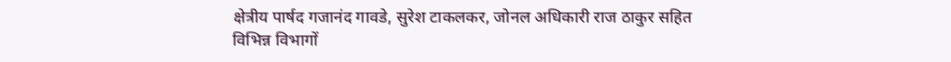क्षेत्रीय पार्षद गजानंद गावडे, सुरेश टाकलकर, जोनल अधिकारी राज ठाकुर सहित विभिन्न विभागों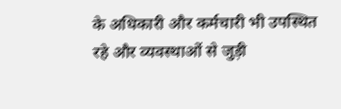के अधिकारी और कर्मचारी भी उपस्थित रहे और व्यवस्थाओं से जुड़ी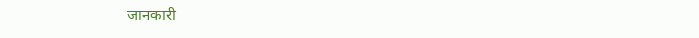जानकारी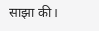साझा की।